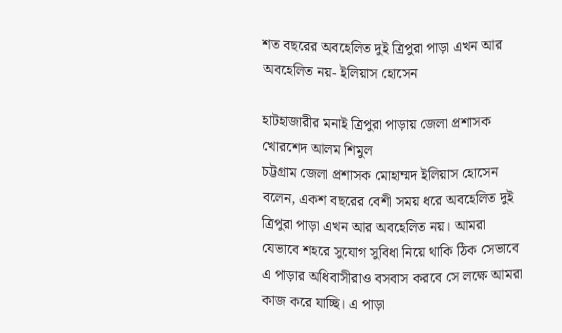শত বছরের অবহেলিত দুই ত্রিপুরা পাড়া এখন আর অবহেলিত নয়- ইলিয়াস হোসেন

হাটহাজারীর মনাই ত্রিপুরা পাড়ায় জেলা প্রশাসক
খোরশেদ আলম শিমুল
চট্টগ্রাম জেলা প্রশাসক মোহাম্মদ ইলিয়াস হোসেন বলেন, একশ বছরের বেশী সময় ধরে অবহেলিত দুই ত্রিপুরা পাড়া এখন আর অবহেলিত নয়। আমরা যেভাবে শহরে সুযোগ সুবিধা নিয়ে থাকি ঠিক সেভাবে এ পাড়ার অধিবাসীরাও বসবাস করবে সে লক্ষে আমরা কাজ করে যাচ্ছি। এ পাড়া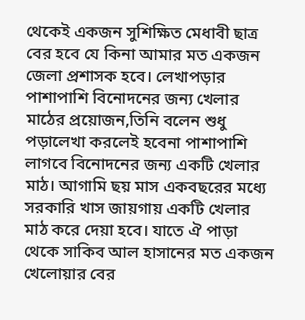থেকেই একজন সুশিক্ষিত মেধাবী ছাত্র বের হবে যে কিনা আমার মত একজন জেলা প্রশাসক হবে। লেখাপড়ার পাশাপাশি বিনোদনের জন্য খেলার মাঠের প্রয়োজন,তিনি বলেন শুধু পড়ালেখা করলেই হবেনা পাশাপাশি লাগবে বিনোদনের জন্য একটি খেলার মাঠ। আগামি ছয় মাস একবছরের মধ্যে সরকারি খাস জায়গায় একটি খেলার মাঠ করে দেয়া হবে। যাতে ঐ পাড়া থেকে সাকিব আল হাসানের মত একজন খেলোয়ার বের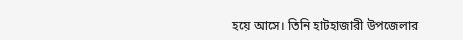হয়ে আসে। তিনি হাটহাজারী উপজেলার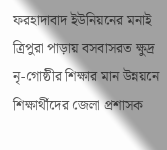ফরহাদাবাদ ইউনিয়নের মনাই ত্রিপুরা পাড়ায় বসবাসরত ক্ষুদ্র নৃ-গোষ্ঠীর শিক্ষার মান উন্নয়নে শিক্ষার্থীদের জেলা প্রশাসক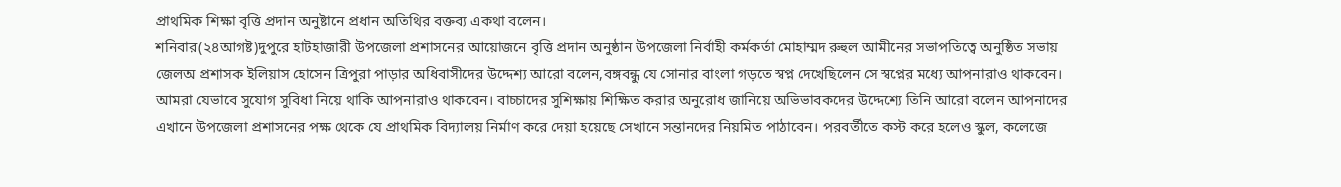প্রাথমিক শিক্ষা বৃত্তি প্রদান অনুষ্টানে প্রধান অতিথির বক্তব্য একথা বলেন।
শনিবার(২৪আগষ্ট)দুপুরে হাটহাজারী উপজেলা প্রশাসনের আয়োজনে বৃত্তি প্রদান অনুষ্ঠান উপজেলা নির্বাহী কর্মকর্তা মোহাম্মদ রুহুল আমীনের সভাপতিত্বে অনুষ্ঠিত সভায় জেলঅ প্রশাসক ইলিয়াস হোসেন ত্রিপুরা পাড়ার অধিবাসীদের উদ্দেশ্য আরো বলেন,বঙ্গবন্ধু যে সোনার বাংলা গড়তে স্বপ্ন দেখেছিলেন সে স্বপ্নের মধ্যে আপনারাও থাকবেন। আমরা যেভাবে সুযোগ সুবিধা নিয়ে থাকি আপনারাও থাকবেন। বাচ্চাদের সুশিক্ষায় শিক্ষিত করার অনুরোধ জানিয়ে অভিভাবকদের উদ্দেশ্যে তিনি আরো বলেন আপনাদের এখানে উপজেলা প্রশাসনের পক্ষ থেকে যে প্রাথমিক বিদ্যালয় নির্মাণ করে দেয়া হয়েছে সেখানে সন্তানদের নিয়মিত পাঠাবেন। পরবর্তীতে কস্ট করে হলেও স্কুল, কলেজে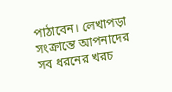পাঠাবেন। লেখাপড়া সংক্রান্তে আপনাদের সব ধরনের খরচ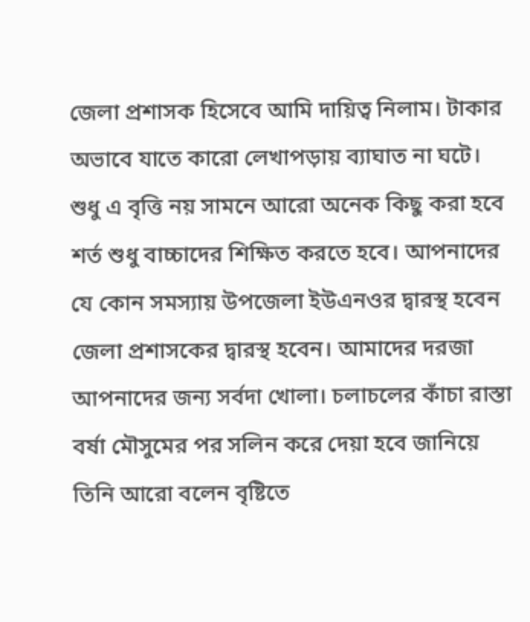জেলা প্রশাসক হিসেবে আমি দায়িত্ব নিলাম। টাকার অভাবে যাতে কারো লেখাপড়ায় ব্যাঘাত না ঘটে। শুধু এ বৃত্তি নয় সামনে আরো অনেক কিছু করা হবে শর্ত শুধু বাচ্চাদের শিক্ষিত করতে হবে। আপনাদের যে কোন সমস্যায় উপজেলা ইউএনওর দ্বারস্থ হবেন জেলা প্রশাসকের দ্বারস্থ হবেন। আমাদের দরজা আপনাদের জন্য সর্বদা খোলা। চলাচলের কাঁচা রাস্তা বর্ষা মৌসুমের পর সলিন করে দেয়া হবে জানিয়ে তিনি আরো বলেন বৃষ্টিতে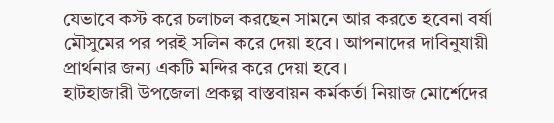যেভাবে কস্ট করে চলাচল করছেন সামনে আর করতে হবেনা বর্ষা মৌসুমের পর পরই সলিন করে দেয়া হবে। আপনাদের দাবিনুযায়ী প্রার্থনার জন্য একটি মন্দির করে দেয়া হবে।
হাটহাজারী উপজেলা প্রকল্প বাস্তবায়ন কর্মকর্তা নিয়াজ মোর্শেদের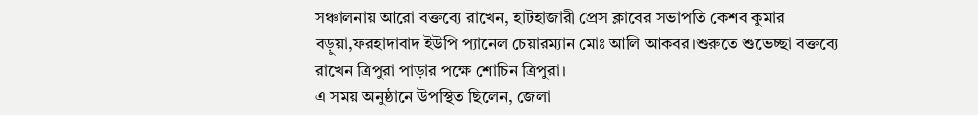সঞ্চালনায় আরো বক্তব্যে রাখেন, হাটহাজারী প্রেস ক্লাবের সভাপতি কেশব কুমার বড়ুয়া,ফরহাদাবাদ ইউপি প্যানেল চেয়ারম্যান মোঃ আলি আকবর।শুরুতে শুভেচ্ছা বক্তব্যে রাখেন ত্রিপুরা পাড়ার পক্ষে শোচিন ত্রিপুরা।
এ সময় অনুষ্ঠানে উপস্থিত ছিলেন, জেলা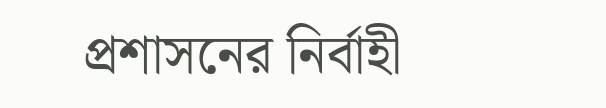প্রশাসনের নির্বাহী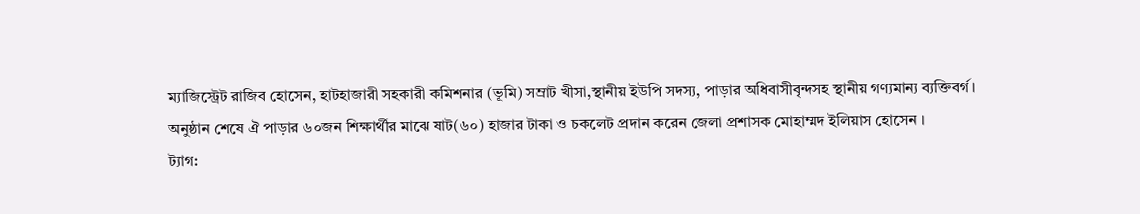ম্যাজিস্ট্রেট রাজিব হোসেন, হাটহাজারী সহকারী কমিশনার (ভূমি) সম্রাট খীসা,স্থানীয় ইউপি সদস্য, পাড়ার অধিবাসীবৃন্দসহ স্থানীয় গণ্যমান্য ব্যক্তিবর্গ।
অনুষ্ঠান শেষে ঐ পাড়ার ৬০জন শিক্ষার্থীর মাঝে ষাট(৬০) হাজার টাকা ও চকলেট প্রদান করেন জেলা প্রশাসক মোহাম্মদ ইলিয়াস হোসেন ।
ট্যাগ: